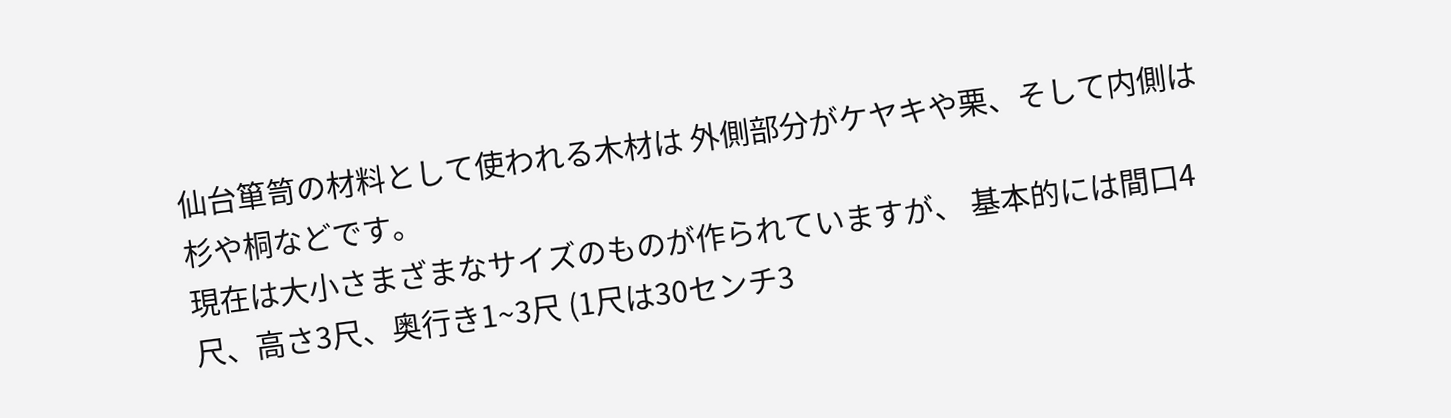仙台箪笥の材料として使われる木材は 外側部分がケヤキや栗、そして内側は杉や桐などです。
現在は大小さまざまなサイズのものが作られていますが、 基本的には間口4尺、高さ3尺、奥行き1~3尺 (1尺は30センチ3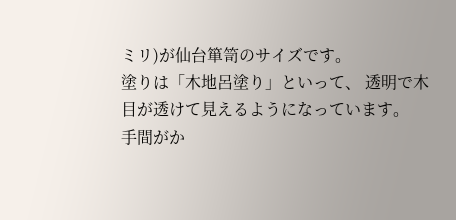ミリ)が仙台箪笥のサイズです。
塗りは「木地呂塗り」といって、 透明で木目が透けて見えるようになっています。
手間がか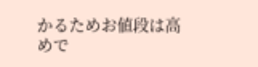かるためお値段は高めで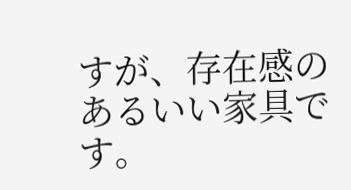すが、存在感のあるいい家具です。